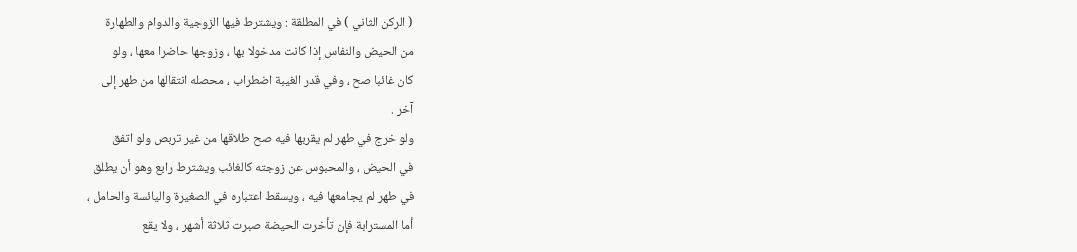( الركن الثاني ) في المطلقة : ويشترط فيها الزوجية والدوام والطهارة
من الحيض والنفاس إذا كانت مدخولا بها ، وزوجها حاضرا معها ، ولو
كان غائبا صح ، وفي قدر الغيبة اضطراب ، محصله انتقالها من طهر إلى
آخر .
ولو خرج في طهر لم يقربها فيه صح طلاقها من غير تربص ولو اتفق
في الحيض ، والمحبوس عن زوجته كالغائب ويشترط رابع وهو أن يطلق
في طهر لم يجامعها فيه ، ويسقط اعتباره في الصغيرة واليائسة والحامل ،
أما المسترابة فإن تأخرت الحيضة صبرت ثلاثة أشهر ، ولا يقع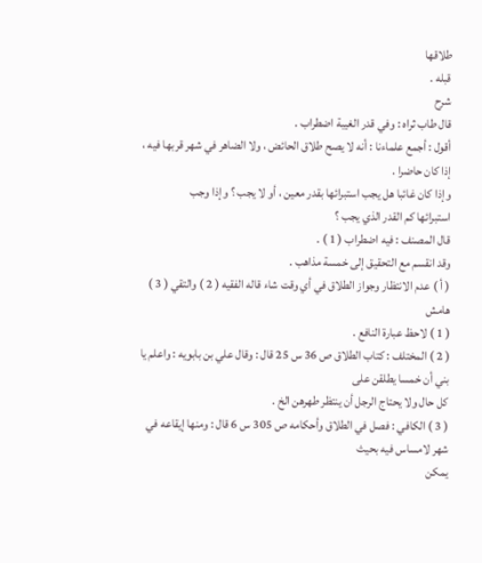طلاقها
قبله .
شرح
قال طاب ثراه : وفي قدر الغيبة اضطراب .
أقول : أجمع علماءنا : أنه لا يصح طلاق الحائض ، ولا الضاهر في شهر قربها فيه ،
إذا كان حاضرا .
وإذا كان غائبا هل يجب استبرائها بقدر معين ، أو لا يجب ؟ وإذا وجب
استبرائها كم القدر الذي يجب ؟
قال المصنف : فيه اضطراب ( 1 ) .
وقد انقسم مع التحقيق إلى خمسة مذاهب .
( أ ) عدم الانتظار وجواز الطلاق في أي وقت شاء قاله الفقيه ( 2 ) والتقي ( 3 )
هامش
( 1 ) لاحظ عبارة النافع .
( 2 ) المختلف : كتاب الطلاق ص 36 س 25 قال : وقال علي بن بابويه : واعلم يا بني أن خمسا يطلقن على
كل حال ولا يحتاج الرجل أن ينتظر طهرهن الخ .
( 3 ) الكافي : فصل في الطلاق وأحكامه ص 305 س 6 قال : ومنها إيقاعه في شهر لامساس فيه بحيث
يمكن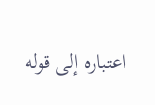اعتباره إلى قوله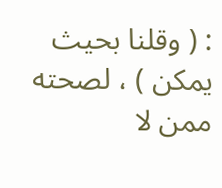: ( وقلنا بحيث يمكن ) ، لصحته ممن لا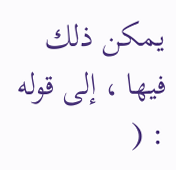يمكن ذلك فيها ، إلى قوله : (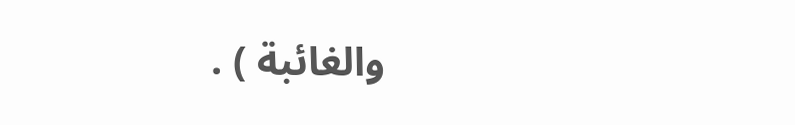والغائبة ) .